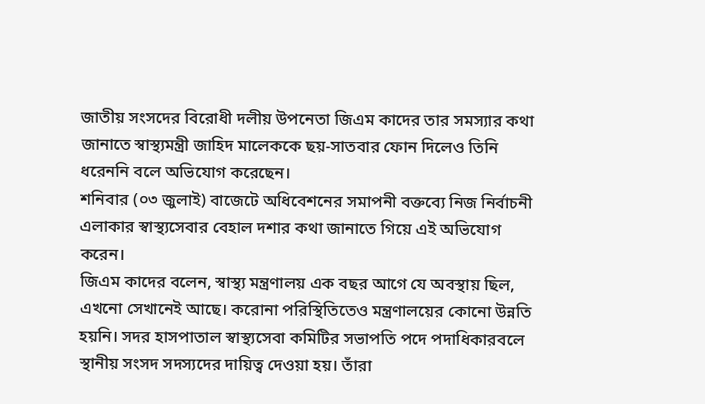জাতীয় সংসদের বিরোধী দলীয় উপনেতা জিএম কাদের তার সমস্যার কথা জানাতে স্বাস্থ্যমন্ত্রী জাহিদ মালেককে ছয়-সাতবার ফোন দিলেও তিনি ধরেননি বলে অভিযোগ করেছেন।
শনিবার (০৩ জুলাই) বাজেটে অধিবেশনের সমাপনী বক্তব্যে নিজ নির্বাচনী এলাকার স্বাস্থ্যসেবার বেহাল দশার কথা জানাতে গিয়ে এই অভিযোগ করেন।
জিএম কাদের বলেন, স্বাস্থ্য মন্ত্রণালয় এক বছর আগে যে অবস্থায় ছিল, এখনো সেখানেই আছে। করোনা পরিস্থিতিতেও মন্ত্রণালয়ের কোনো উন্নতি হয়নি। সদর হাসপাতাল স্বাস্থ্যসেবা কমিটির সভাপতি পদে পদাধিকারবলে স্থানীয় সংসদ সদস্যদের দায়িত্ব দেওয়া হয়। তাঁরা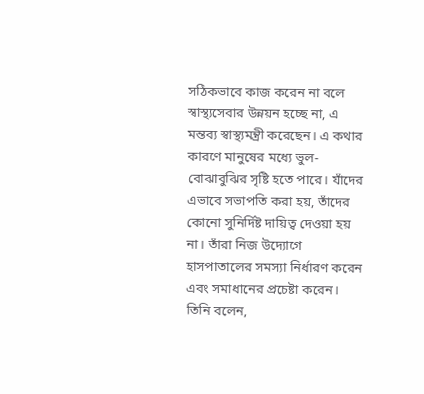সঠিকভাবে কাজ করেন না বলে স্বাস্থ্যসেবার উন্নয়ন হচ্ছে না, এ মন্তব্য স্বাস্থ্যমন্ত্রী করেছেন। এ কথার কারণে মানুষের মধ্যে ভুল-বোঝাবুঝির সৃষ্টি হতে পারে। যাঁদের এভাবে সভাপতি করা হয়, তাঁদের কোনো সুনির্দিষ্ট দায়িত্ব দেওয়া হয় না। তাঁরা নিজ উদ্যোগে হাসপাতালের সমস্যা নির্ধারণ করেন এবং সমাধানের প্রচেষ্টা করেন।
তিনি বলেন,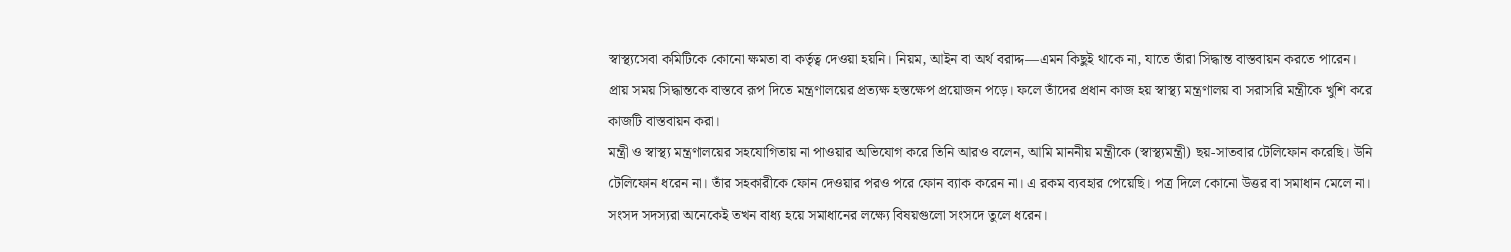স্বাস্থ্যসেবা কমিটিকে কোনো ক্ষমতা বা কর্তৃত্ব দেওয়া হয়নি। নিয়ম, আইন বা অর্থ বরাদ্দ—এমন কিছুই থাকে না, যাতে তাঁরা সিদ্ধান্ত বাস্তবায়ন করতে পারেন। প্রায় সময় সিদ্ধান্তকে বাস্তবে রূপ দিতে মন্ত্রণালয়ের প্রত্যক্ষ হস্তক্ষেপ প্রয়োজন পড়ে। ফলে তাঁদের প্রধান কাজ হয় স্বাস্থ্য মন্ত্রণালয় বা সরাসরি মন্ত্রীকে খুশি করে কাজটি বাস্তবায়ন করা।
মন্ত্রী ও স্বাস্থ্য মন্ত্রণালয়ের সহযোগিতায় না পাওয়ার অভিযোগ করে তিনি আরও বলেন, আমি মাননীয় মন্ত্রীকে (স্বাস্থ্যমন্ত্রী) ছয়-সাতবার টেলিফোন করেছি। উনি টেলিফোন ধরেন না। তাঁর সহকারীকে ফোন দেওয়ার পরও পরে ফোন ব্যাক করেন না। এ রকম ব্যবহার পেয়েছি। পত্র দিলে কোনো উত্তর বা সমাধান মেলে না। সংসদ সদস্যরা অনেকেই তখন বাধ্য হয়ে সমাধানের লক্ষ্যে বিষয়গুলো সংসদে তুলে ধরেন।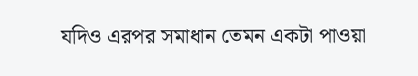যদিও এরপর সমাধান তেমন একটা পাওয়া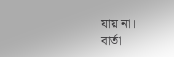যায় না।
বার্তা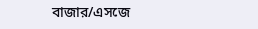বাজার/এসজে